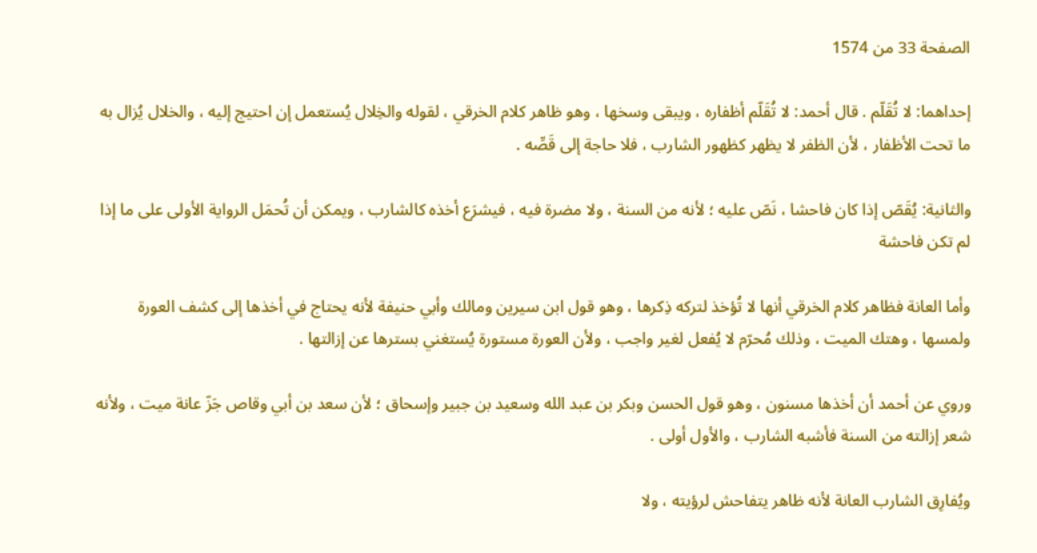الصفحة 33 من 1574

إحداهما: لا تُقَلّم . قال أحمد: لا تُقَلّم أظفاره ، ويبقى وسخها ، وهو ظاهر كلام الخرقي ، لقوله والخِلال يُستعمل إن احتيج إليه ، والخلال يُزال به ما تحت الأظفار ، لأن الظفر لا يظهر كظهور الشارب ، فلا حاجة إلى قَصِّه .

والثانية: يُقَصّ إذا كان فاحشا ، نَصّ عليه ؛ لأنه من السنة ، ولا مضرة فيه ، فيشرَع أخذه كالشارب ، ويمكن أن تُحمَل الرواية الأولى على ما إذا لم تكن فاحشة

وأما العانة فظاهر كلام الخرقي أنها لا تُؤخذ لتركه ذِكرها ، وهو قول ابن سيرين ومالك وأبي حنيفة لأنه يحتاج في أخذها إلى كشف العورة ولمسها ، وهتك الميت ، وذلك مُحرّم لا يُفعل لغير واجب ، ولأن العورة مستورة يُستغني بسترها عن إزالتها .

وروي عن أحمد أن أخذها مسنون ، وهو قول الحسن وبكر بن عبد الله وسعيد بن جبير وإسحاق ؛ لأن سعد بن أبي وقاص جَزّ عانة ميت ، ولأنه شعر إزالته من السنة فأشبه الشارب ، والأول أولى .

ويُفارِق الشارب العانة لأنه ظاهر يتفاحش لرؤيته ، ولا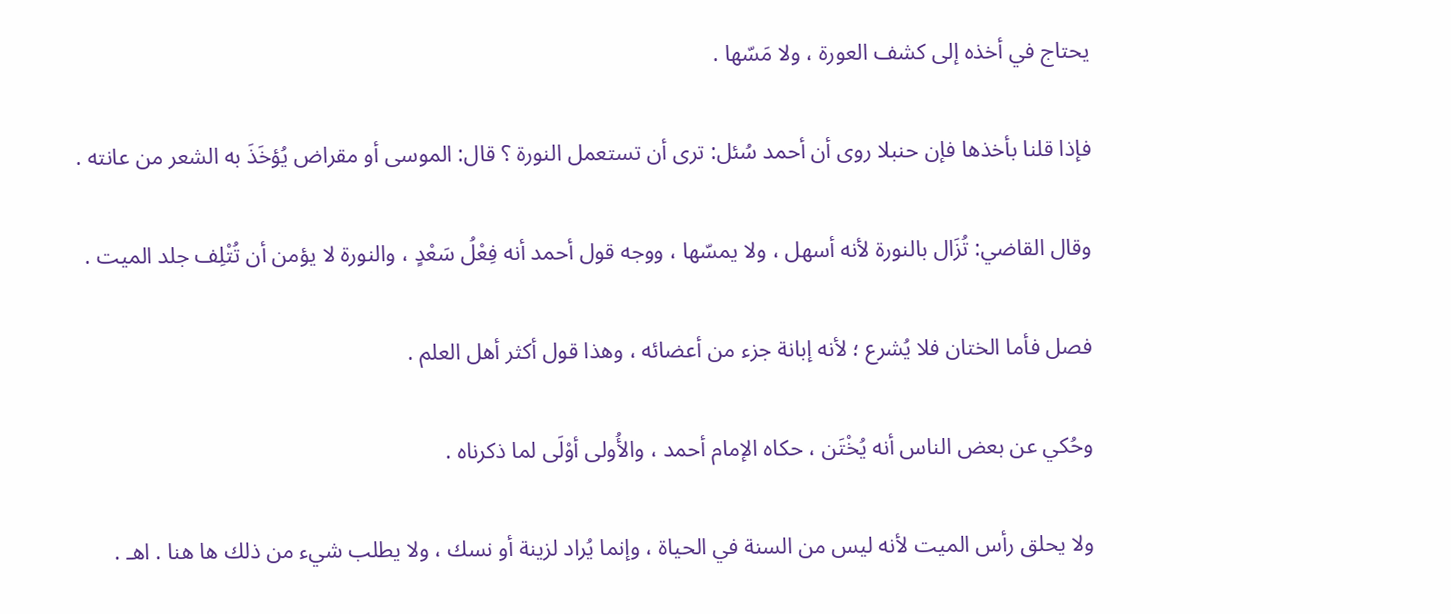يحتاج في أخذه إلى كشف العورة ، ولا مَسّها .

فإذا قلنا بأخذها فإن حنبلا روى أن أحمد سُئل: ترى أن تستعمل النورة ؟ قال: الموسى أو مقراض يُؤخَذَ به الشعر من عانته .

وقال القاضي: تُزَال بالنورة لأنه أسهل ، ولا يمسّها ، ووجه قول أحمد أنه فِعْلُ سَعْدٍ ، والنورة لا يؤمن أن تُتْلِف جلد الميت .

فصل فأما الختان فلا يُشرع ؛ لأنه إبانة جزء من أعضائه ، وهذا قول أكثر أهل العلم .

وحُكي عن بعض الناس أنه يُخْتَن ، حكاه الإمام أحمد ، والأُولى أوْلَى لما ذكرناه .

ولا يحلق رأس الميت لأنه ليس من السنة في الحياة ، وإنما يُراد لزينة أو نسك ، ولا يطلب شيء من ذلك ها هنا . اهـ .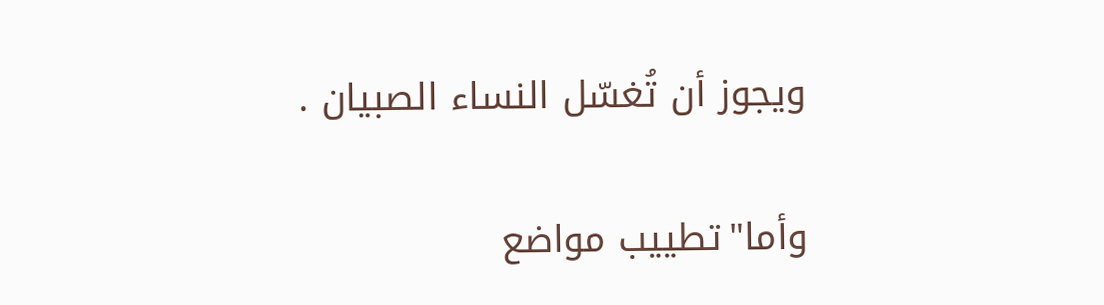ويجوز أن تُغسّل النساء الصبيان .

وأما"تطييب مواضع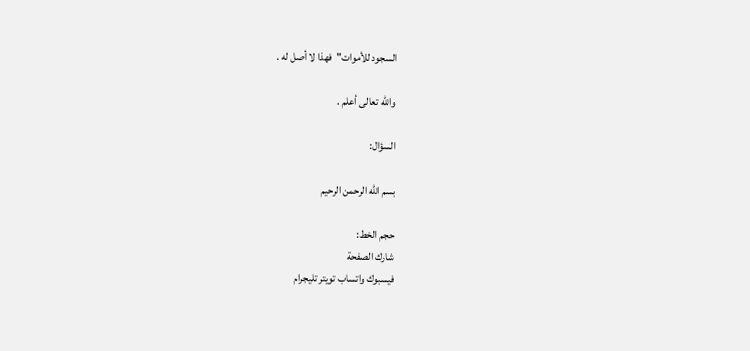السجود للأموات"فهذا لا أصل له .

والله تعالى أعلم .

السؤال:

بسم الله الرحمن الرحيم

حجم الخط:
شارك الصفحة
فيسبوك واتساب تويتر تليجرام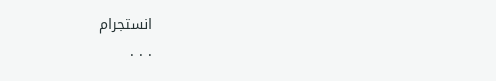انستجرام
. . .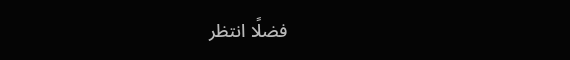فضلًا انتظر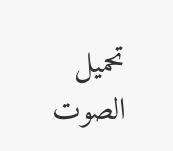تحميل الصوت